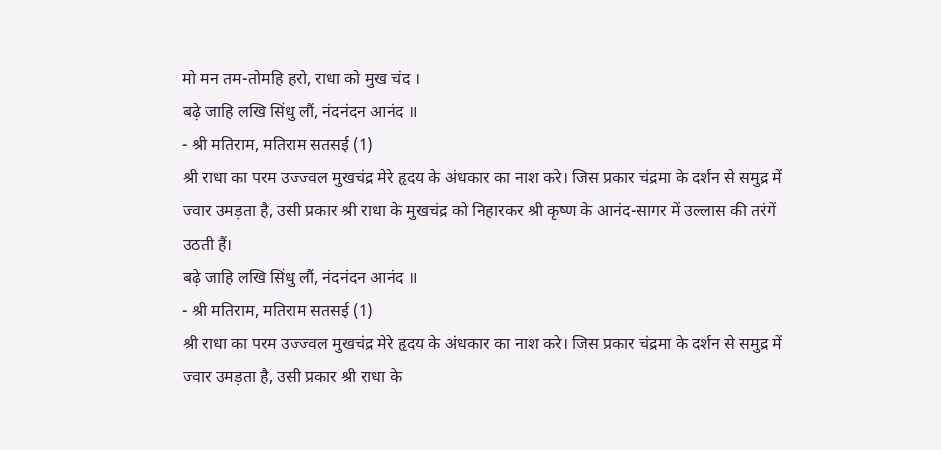मो मन तम-तोमहि हरो, राधा को मुख चंद ।
बढ़े जाहि लखि सिंधु लौं, नंदनंदन आनंद ॥
- श्री मतिराम, मतिराम सतसई (1)
श्री राधा का परम उज्ज्वल मुखचंद्र मेरे हृदय के अंधकार का नाश करे। जिस प्रकार चंद्रमा के दर्शन से समुद्र में ज्वार उमड़ता है, उसी प्रकार श्री राधा के मुखचंद्र को निहारकर श्री कृष्ण के आनंद-सागर में उल्लास की तरंगें उठती हैं।
बढ़े जाहि लखि सिंधु लौं, नंदनंदन आनंद ॥
- श्री मतिराम, मतिराम सतसई (1)
श्री राधा का परम उज्ज्वल मुखचंद्र मेरे हृदय के अंधकार का नाश करे। जिस प्रकार चंद्रमा के दर्शन से समुद्र में ज्वार उमड़ता है, उसी प्रकार श्री राधा के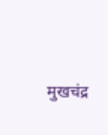मुखचंद्र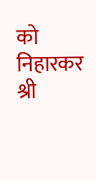को निहारकर श्री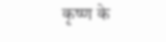कृष्ण के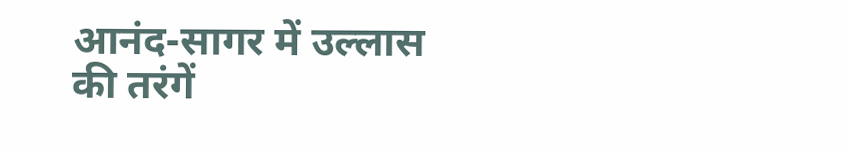आनंद-सागर में उल्लास की तरंगें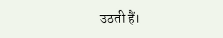उठती हैं।